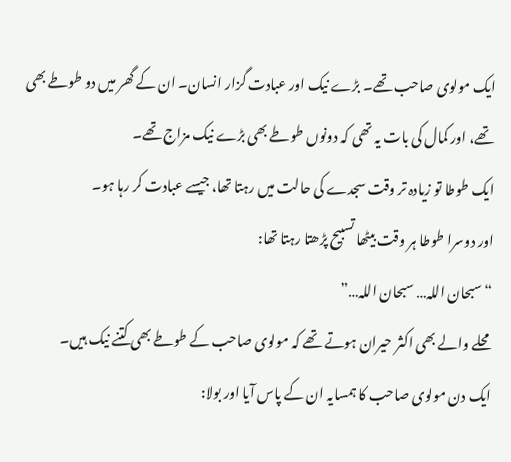ایک مولوی صاحب تھے۔ بڑے نیک اور عبادت گزار انسان۔ ان کے گھر میں دو طوطے بھی تھے، اور کمال کی بات یہ تھی کہ دونوں طوطے بھی بڑے نیک مزاج تھے۔
ایک طوطا تو زیادہ تر وقت سجدے کی حالت میں رہتا تھا، جیسے عبادت کر رہا ہو۔
اور دوسرا طوطا ہر وقت بیٹھا تسبیح پڑھتا رہتا تھا:
“سبحان اللہ… سبحان اللہ…”
محلے والے بھی اکثر حیران ہوتے تھے کہ مولوی صاحب کے طوطے بھی کتنے نیک ہیں۔
ایک دن مولوی صاحب کا ہمسایہ ان کے پاس آیا اور بولا: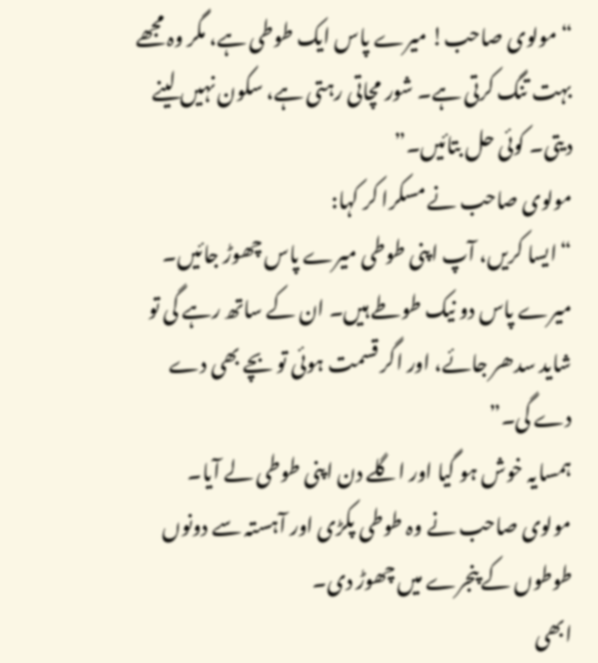“مولوی صاحب! میرے پاس ایک طوطی ہے، مگر وہ مجھے بہت تنگ کرتی ہے۔ شور مچاتی رہتی ہے، سکون نہیں لینے دیتی۔ کوئی حل بتائیں۔”
مولوی صاحب نے مسکرا کر کہا:
“ایسا کریں، آپ اپنی طوطی میرے پاس چھوڑ جائیں۔ میرے پاس دو نیک طوطے ہیں۔ ان کے ساتھ رہے گی تو شاید سدھر جائے، اور اگر قسمت ہوئی تو بچے بھی دے دے گی۔”
ہمسایہ خوش ہو گیا اور اگلے دن اپنی طوطی لے آیا۔
مولوی صاحب نے وہ طوطی پکڑی اور آہستہ سے دونوں طوطوں کے پنجرے میں چھوڑ دی۔
ابھی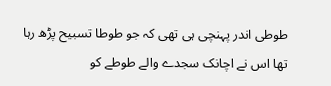طوطی اندر پہنچی ہی تھی کہ جو طوطا تسبیح پڑھ رہا تھا اس نے اچانک سجدے والے طوطے کو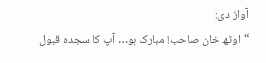آواز دی:
“اوٹھ خان صاحب! مبارک ہو… آپ کا سجدہ قبول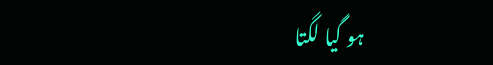ہو گیا لگتا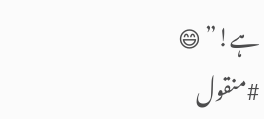ہے!” 😄
#منقول